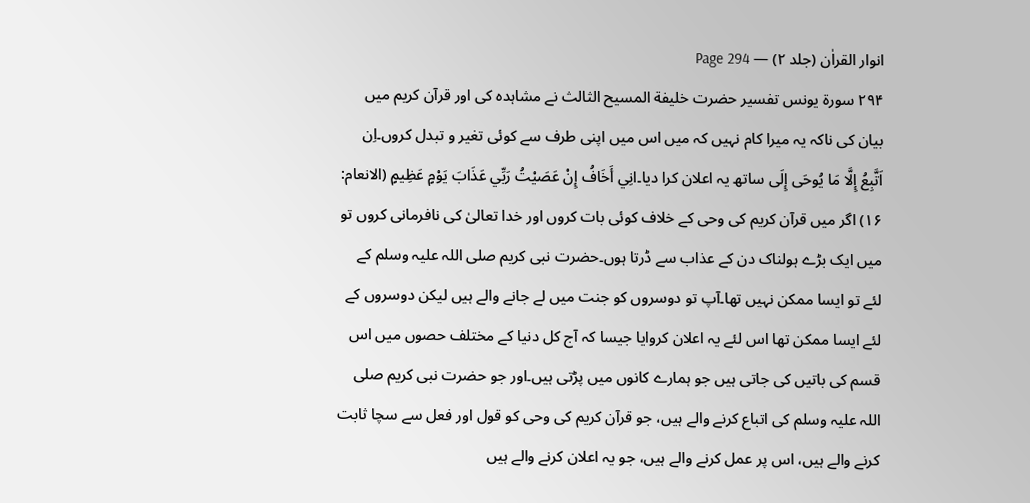انوار القراٰن (جلد ۲) — Page 294
۲۹۴ سورة يونس تفسیر حضرت خلیفة المسیح الثالث نے مشاہدہ کی اور قرآن کریم میں بیان کی ناکہ یہ میرا کام نہیں کہ میں اس میں اپنی طرف سے کوئی تغیر و تبدل کروں۔اِن اَتَّبِعُ إِلَّا مَا يُوحَى إِلَى ساتھ یہ اعلان کرا دیا۔انِي أَخَافُ إِنْ عَصَيْتُ رَبِّي عَذَابَ يَوْمٍ عَظِيمٍ (الانعام: ۱۶) اگر میں قرآن کریم کی وحی کے خلاف کوئی بات کروں اور خدا تعالیٰ کی نافرمانی کروں تو میں ایک بڑے ہولناک دن کے عذاب سے ڈرتا ہوں۔حضرت نبی کریم صلی اللہ علیہ وسلم کے لئے تو ایسا ممکن نہیں تھا۔آپ تو دوسروں کو جنت میں لے جانے والے ہیں لیکن دوسروں کے لئے ایسا ممکن تھا اس لئے یہ اعلان کروایا جیسا کہ آج کل دنیا کے مختلف حصوں میں اس قسم کی باتیں کی جاتی ہیں جو ہمارے کانوں میں پڑتی ہیں۔اور جو حضرت نبی کریم صلی اللہ علیہ وسلم کی اتباع کرنے والے ہیں، جو قرآن کریم کی وحی کو قول اور فعل سے سچا ثابت کرنے والے ہیں، اس پر عمل کرنے والے ہیں، جو یہ اعلان کرنے والے ہیں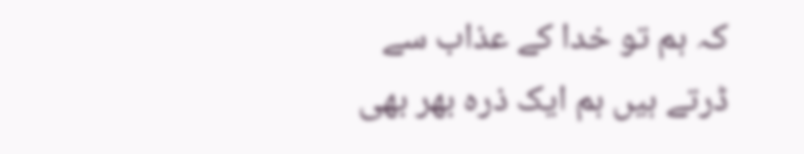کہ ہم تو خدا کے عذاب سے ڈرتے ہیں ہم ایک ذرہ بھر بھی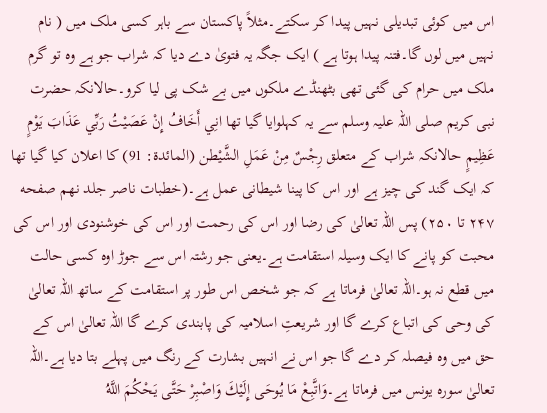اس میں کوئی تبدیلی نہیں پیدا کر سکتے۔مثلاً پاکستان سے باہر کسی ملک میں ( نام نہیں میں لوں گا۔فتنہ پیدا ہوتا ہے ) ایک جگہ یہ فتویٰ دے دیا کہ شراب جو ہے وہ تو گرم ملک میں حرام کی گئی تھی بٹھنڈے ملکوں میں بے شک پی لیا کرو۔حالانکہ حضرت نبی کریم صلی اللہ علیہ وسلم سے یہ کہلوایا گیا تھا انِي أَخَافُ إِنْ عَصَيْتُ رَبِّي عَذَابَ يَوْمٍ عَظِيمٍ حالانکہ شراب کے متعلق رِجْسٌ مِنْ عَمَلِ الشَّيْطن (المائدة: 91) کا اعلان کیا گیا تھا کہ ایک گند کی چیز ہے اور اس کا پینا شیطانی عمل ہے۔(خطبات ناصر جلد نهم صفحه ۲۴۷ تا ۲۵۰) پس اللہ تعالیٰ کی رضا اور اس کی رحمت اور اس کی خوشنودی اور اس کی محبت کو پانے کا ایک وسیلہ استقامت ہے۔یعنی جو رشتہ اس سے جوڑ اوہ کسی حالت میں قطع نہ ہو۔اللہ تعالیٰ فرماتا ہے کہ جو شخص اس طور پر استقامت کے ساتھ اللہ تعالیٰ کی وحی کی اتباع کرے گا اور شریعتِ اسلامیہ کی پابندی کرے گا اللہ تعالیٰ اس کے حق میں وہ فیصلہ کر دے گا جو اس نے انہیں بشارت کے رنگ میں پہلے بتا دیا ہے۔اللہ تعالیٰ سورہ یونس میں فرماتا ہے۔وَاتَّبِعْ مَا يُوحَى إِلَيْكَ وَاصْبِرْ حَتَّى يَحْكُمَ اللَّهُ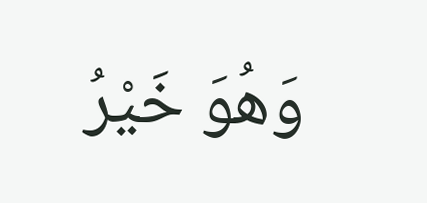وَهُوَ خَيْرُ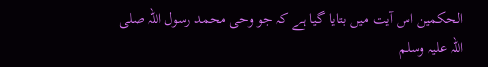الحكمين اس آیت میں بتایا گیا ہے کہ جو وحی محمد رسول اللہ صلی اللہ علیہ وسلم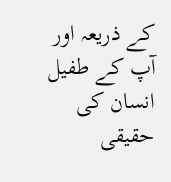کے ذریعہ اور آپ کے طفیل انسان کی حقیقی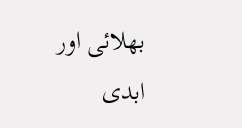بھلائی اور ابدی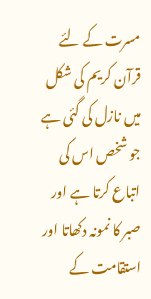مسرت کے لئے قرآن کریم کی شکل میں نازل کی گئی ہے جو شخص اس کی اتباع کرتا ہے اور صبر کا نمونہ دکھاتا اور استقامت کے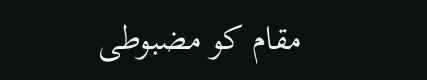مقام کو مضبوطی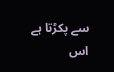سے پکڑتا ہے اس